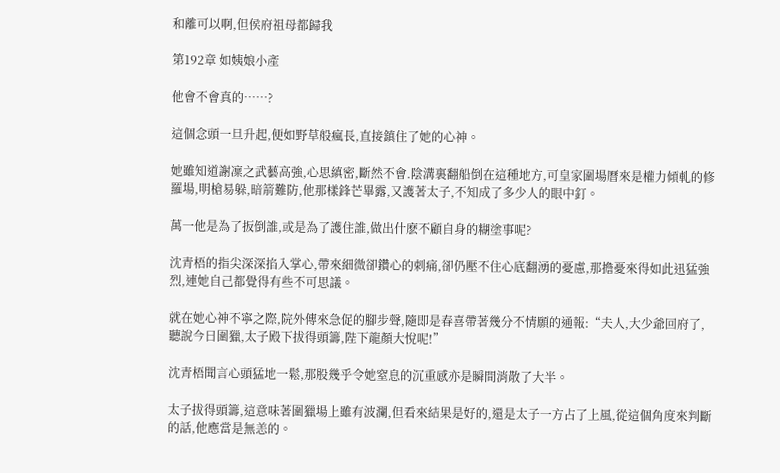和離可以啊,但侯府祖母都歸我

第192章 如姨娘小產

他會不會真的……?

這個念頭一旦升起,便如野草般瘋長,直接鎮住了她的心神。

她雖知道謝凜之武藝高強,心思縝密,斷然不會.陰溝裏翻船倒在這種地方,可皇家圍場曆來是權力傾軋的修羅場,明槍易躲,暗箭難防,他那樣鋒芒畢露,又護著太子,不知成了多少人的眼中釘。

萬一他是為了扳倒誰,或是為了護住誰,做出什麽不顧自身的糊塗事呢?

沈青梧的指尖深深掐入掌心,帶來細微卻鑽心的刺痛,卻仍壓不住心底翻湧的憂慮,那擔憂來得如此迅猛強烈,連她自己都覺得有些不可思議。

就在她心神不寧之際,院外傳來急促的腳步聲,隨即是春喜帶著幾分不情願的通報:“夫人,大少爺回府了,聽說今日圍獵,太子殿下拔得頭籌,陛下龍顏大悅呢!”

沈青梧聞言心頭猛地一鬆,那股幾乎令她窒息的沉重感亦是瞬間消散了大半。

太子拔得頭籌,這意味著圍獵場上雖有波瀾,但看來結果是好的,還是太子一方占了上風,從這個角度來判斷的話,他應當是無恙的。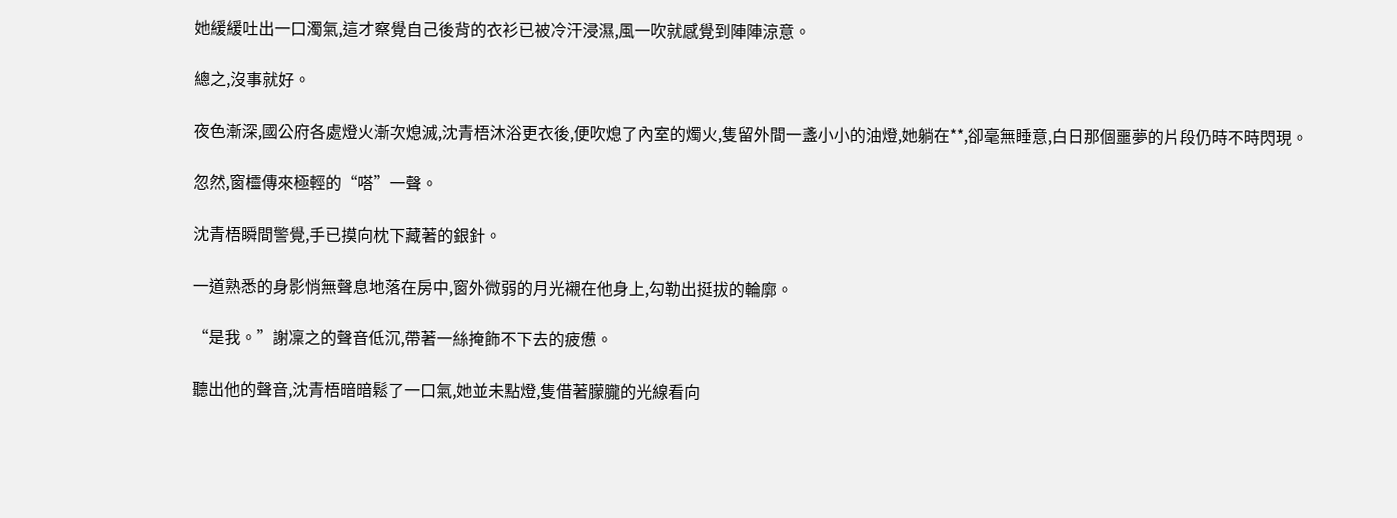她緩緩吐出一口濁氣,這才察覺自己後背的衣衫已被冷汗浸濕,風一吹就感覺到陣陣涼意。

總之,沒事就好。

夜色漸深,國公府各處燈火漸次熄滅,沈青梧沐浴更衣後,便吹熄了內室的燭火,隻留外間一盞小小的油燈,她躺在**,卻毫無睡意,白日那個噩夢的片段仍時不時閃現。

忽然,窗欞傳來極輕的“嗒”一聲。

沈青梧瞬間警覺,手已摸向枕下藏著的銀針。

一道熟悉的身影悄無聲息地落在房中,窗外微弱的月光襯在他身上,勾勒出挺拔的輪廓。

“是我。”謝凜之的聲音低沉,帶著一絲掩飾不下去的疲憊。

聽出他的聲音,沈青梧暗暗鬆了一口氣,她並未點燈,隻借著朦朧的光線看向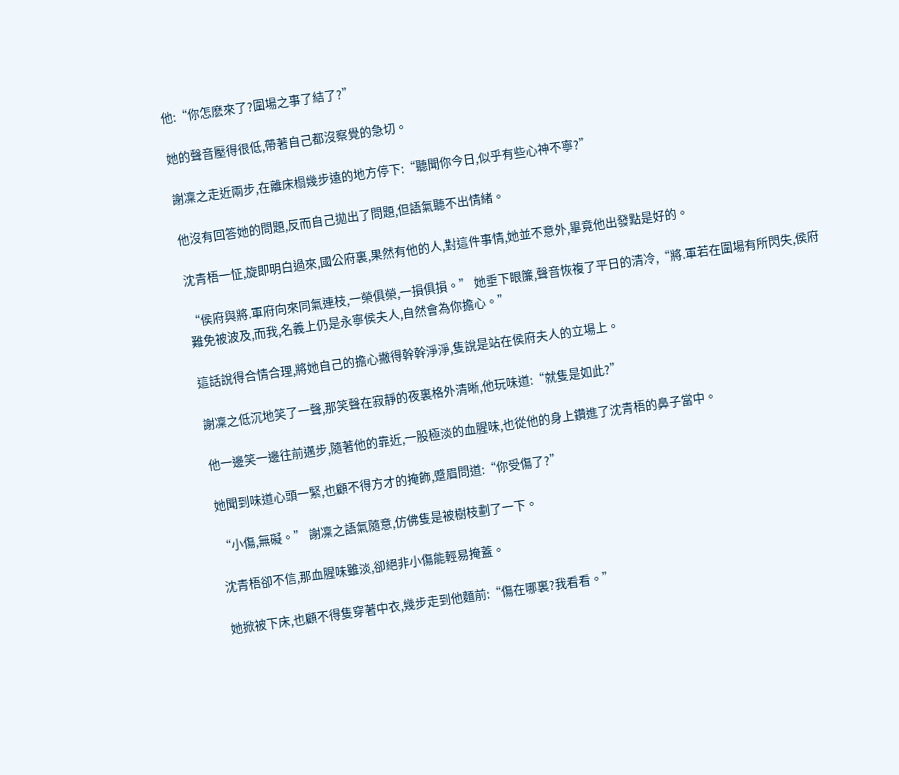他:“你怎麽來了?圍場之事了結了?”

她的聲音壓得很低,帶著自己都沒察覺的急切。

謝凜之走近兩步,在離床榻幾步遠的地方停下:“聽聞你今日,似乎有些心神不寧?”

他沒有回答她的問題,反而自己拋出了問題,但語氣聽不出情緒。

沈青梧一怔,旋即明白過來,國公府裏,果然有他的人,對這件事情,她並不意外,畢竟他出發點是好的。

“侯府與將.軍府向來同氣連枝,一榮俱榮,一損俱損。” 她垂下眼簾,聲音恢複了平日的清冷,“將.軍若在圍場有所閃失,侯府難免被波及,而我,名義上仍是永寧侯夫人,自然會為你擔心。”

這話說得合情合理,將她自己的擔心撇得幹幹淨淨,隻說是站在侯府夫人的立場上。

謝凜之低沉地笑了一聲,那笑聲在寂靜的夜裏格外清晰,他玩味道:“就隻是如此?”

他一邊笑一邊往前邁步,隨著他的靠近,一股極淡的血腥味,也從他的身上鑽進了沈青梧的鼻子當中。

她聞到味道心頭一緊,也顧不得方才的掩飾,蹙眉問道:“你受傷了?”

“小傷,無礙。” 謝凜之語氣隨意,仿佛隻是被樹枝劃了一下。

沈青梧卻不信,那血腥味雖淡,卻絕非小傷能輕易掩蓋。

她掀被下床,也顧不得隻穿著中衣,幾步走到他麵前:“傷在哪裏?我看看。”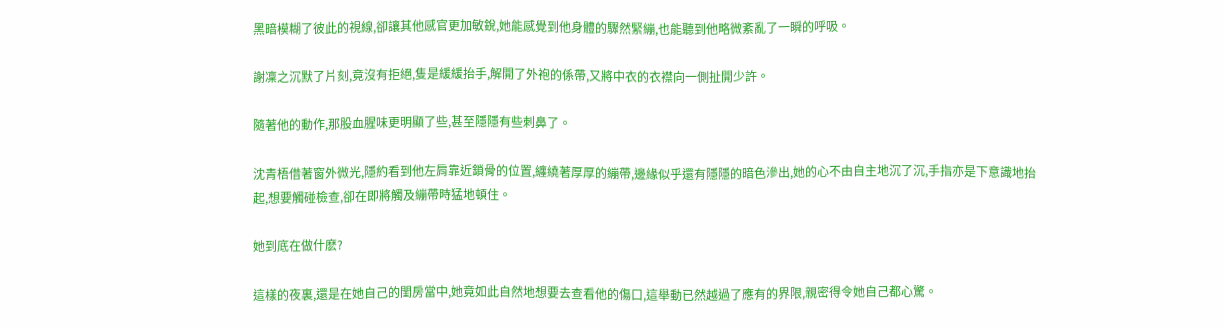黑暗模糊了彼此的視線,卻讓其他感官更加敏銳,她能感覺到他身體的驟然緊繃,也能聽到他略微紊亂了一瞬的呼吸。

謝凜之沉默了片刻,竟沒有拒絕,隻是緩緩抬手,解開了外袍的係帶,又將中衣的衣襟向一側扯開少許。

隨著他的動作,那股血腥味更明顯了些,甚至隱隱有些刺鼻了。

沈青梧借著窗外微光,隱約看到他左肩靠近鎖骨的位置,纏繞著厚厚的繃帶,邊緣似乎還有隱隱的暗色滲出,她的心不由自主地沉了沉,手指亦是下意識地抬起,想要觸碰檢查,卻在即將觸及繃帶時猛地頓住。

她到底在做什麽?

這樣的夜裏,還是在她自己的閨房當中,她竟如此自然地想要去查看他的傷口,這舉動已然越過了應有的界限,親密得令她自己都心驚。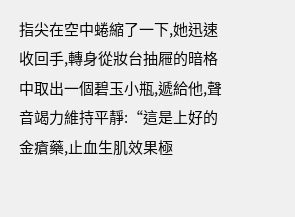指尖在空中蜷縮了一下,她迅速收回手,轉身從妝台抽屜的暗格中取出一個碧玉小瓶,遞給他,聲音竭力維持平靜:“這是上好的金瘡藥,止血生肌效果極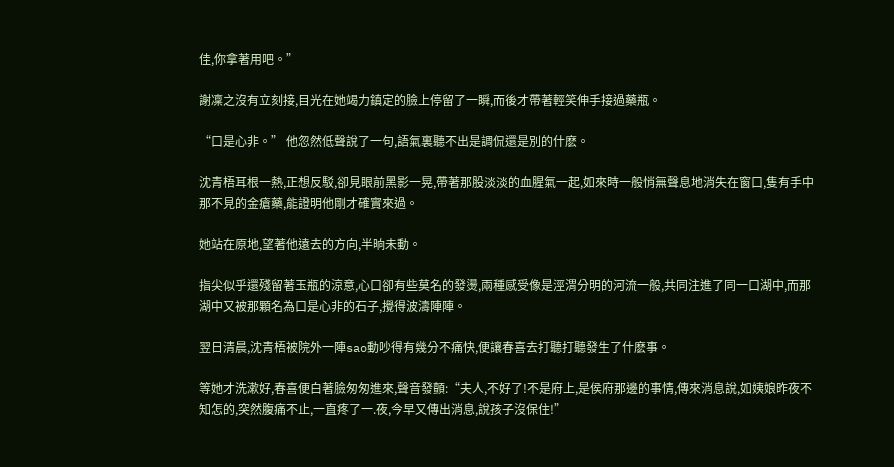佳,你拿著用吧。”

謝凜之沒有立刻接,目光在她竭力鎮定的臉上停留了一瞬,而後才帶著輕笑伸手接過藥瓶。

“口是心非。” 他忽然低聲說了一句,語氣裏聽不出是調侃還是別的什麽。

沈青梧耳根一熱,正想反駁,卻見眼前黑影一晃,帶著那股淡淡的血腥氣一起,如來時一般悄無聲息地消失在窗口,隻有手中那不見的金瘡藥,能證明他剛才確實來過。

她站在原地,望著他遠去的方向,半晌未動。

指尖似乎還殘留著玉瓶的涼意,心口卻有些莫名的發燙,兩種感受像是涇渭分明的河流一般,共同注進了同一口湖中,而那湖中又被那顆名為口是心非的石子,攪得波濤陣陣。

翌日清晨,沈青梧被院外一陣sao動吵得有幾分不痛快,便讓春喜去打聽打聽發生了什麽事。

等她才洗漱好,春喜便白著臉匆匆進來,聲音發顫:“夫人,不好了!不是府上,是侯府那邊的事情,傳來消息說,如姨娘昨夜不知怎的,突然腹痛不止,一直疼了一.夜,今早又傳出消息,說孩子沒保住!”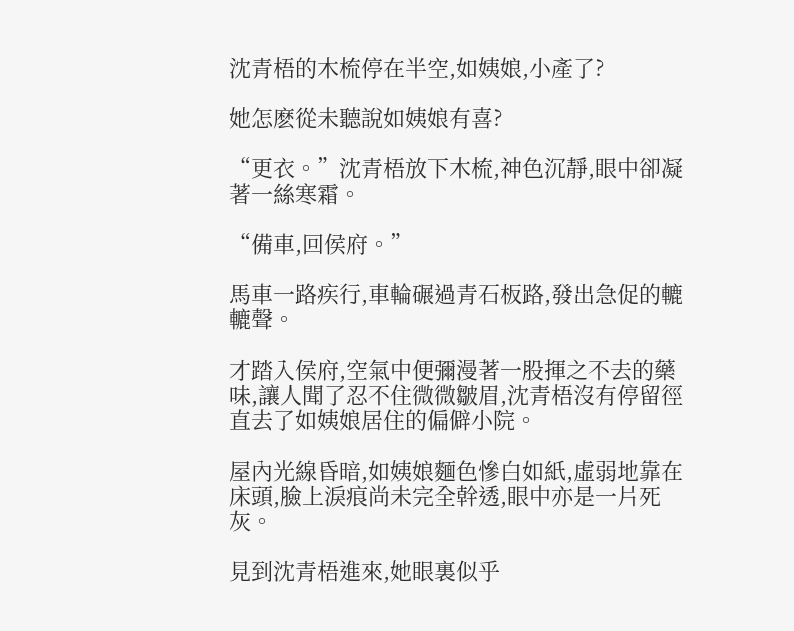沈青梧的木梳停在半空,如姨娘,小產了?

她怎麽從未聽說如姨娘有喜?

“更衣。”沈青梧放下木梳,神色沉靜,眼中卻凝著一絲寒霜。

“備車,回侯府。”

馬車一路疾行,車輪碾過青石板路,發出急促的轆轆聲。

才踏入侯府,空氣中便彌漫著一股揮之不去的藥味,讓人聞了忍不住微微皺眉,沈青梧沒有停留徑直去了如姨娘居住的偏僻小院。

屋內光線昏暗,如姨娘麵色慘白如紙,虛弱地靠在床頭,臉上淚痕尚未完全幹透,眼中亦是一片死灰。

見到沈青梧進來,她眼裏似乎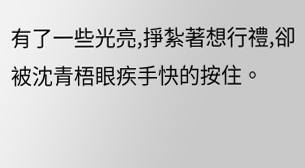有了一些光亮,掙紮著想行禮,卻被沈青梧眼疾手快的按住。